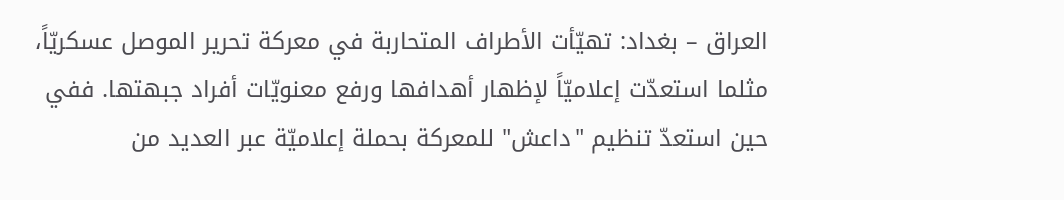العراق – بغداد: تهيّأت الأطراف المتحاربة في معركة تحرير الموصل عسكريّاً، مثلما استعدّت إعلاميّاً لإظهار أهدافها ورفع معنويّات أفراد جبهتها. ففي حين استعدّ تنظيم "داعش" للمعركة بحملة إعلاميّة عبر العديد من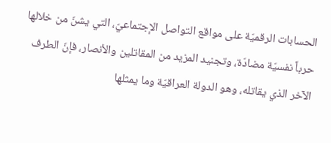الحسابات الرقميّة على مواقع التواصل الإجتماعيّ، التي يشنّ من خلالها حرباً نفسيّة مضادّة، وتجنيد المزيد من المقاتلين والأنصار، فإنّ الطرف الآخر الذي يقاتله، وهو الدولة العراقيّة وما يمثلها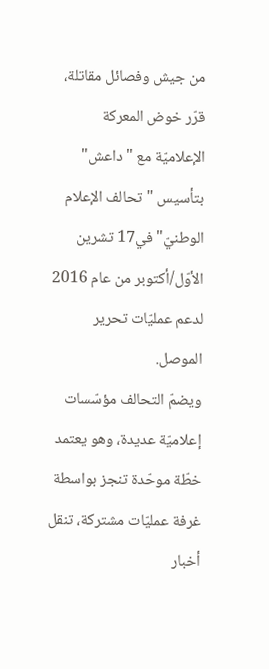من جيش وفصائل مقاتلة، قرّر خوض المعركة الإعلاميّة مع "داعش" بتأسيس "تحالف الإعلام الوطنيّ" في17 تشرين الأوّل/أكتوبر من عام 2016 لدعم عمليّات تحرير الموصل.
ويضمّ التحالف مؤسّسات إعلاميّة عديدة، وهو يعتمد خطّة موحّدة تنجز بواسطة غرفة عمليّات مشتركة، تنقل أخبار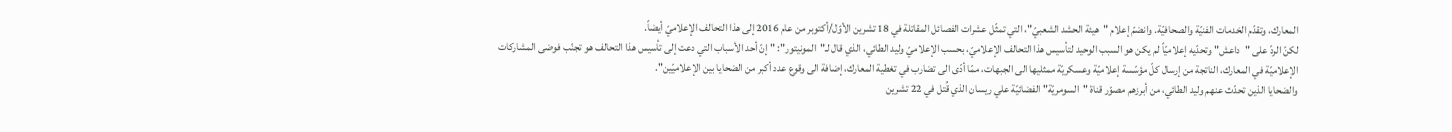المعارك، وتقدّم الخدمات الفنيّة والصحافيّة. وانضمّ إعلام "هيئة الحشد الشعبيّ"، التي تمثّل عشرات الفصائل المقاتلة في 18 تشرين الأوّل/أكتوبر من عام 2016 إلى هذا التحالف الإعلاميّ أيضاً.
لكنّ الردّ على "داعش" وتحدّيه إعلاميّاً لم يكن هو السبب الوحيد لتأسيس هذا التحالف الإعلاميّ، بحسب الإعلاميّ وليد الطائي، الذي قال لـ"المونيتور": "إنّ أحد الأسباب التي دعت إلى تأسيس هذا التحالف هو تجنّب فوضى المشاركات الإعلاميّة في المعارك، الناتجة من إرسال كلّ مؤسّسة إعلاميّة وعسكريّة ممثليها الى الجبهات، ممّا أدّى الى تضارب في تغطية المعارك، إضافة الى وقوع عدد أكبر من الضحايا بين الإعلاميّين".
والضحايا الذين تحدّث عنهم وليد الطائي، من أبرزهم مصوّر قناة "السومريّة" الفضائيّة علي ريسان الذي قُتل في 22 تشرين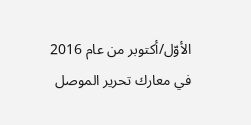الأوّل/أكتوبر من عام 2016 في معارك تحرير الموصل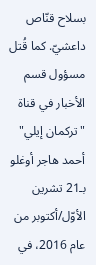بسلاح قنّاص داعشيّ. كما قُتل مسؤول قسم الأخبار في قناة "تركمان إيلي" أحمد هاجر أوغلو بـ21 تشرين الأوّل/أكتوبر من عام 2016، في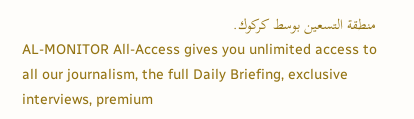منطقة التسعين بوسط كركوك.
AL-MONITOR All-Access gives you unlimited access to all our journalism, the full Daily Briefing, exclusive interviews, premium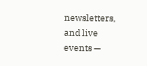newsletters, and live events —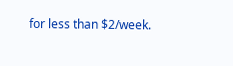for less than $2/week.